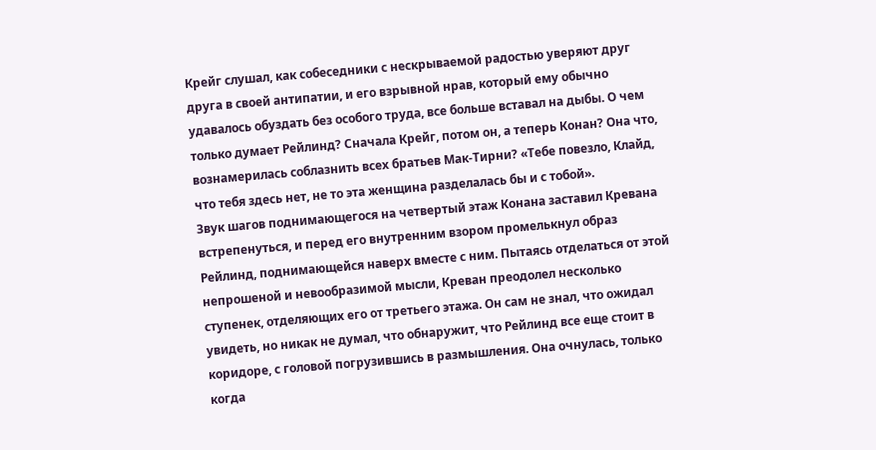Крейг слушал, как собеседники с нескрываемой радостью уверяют друг друга в своей антипатии, и его взрывной нрав, который ему обычно удавалось обуздать без особого труда, все больше вставал на дыбы. О чем только думает Рейлинд? Сначала Крейг, потом он, а теперь Конан? Она что, вознамерилась соблазнить всех братьев Мак-Тирни? «Тебе повезло, Клайд, что тебя здесь нет, не то эта женщина разделалась бы и с тобой».
Звук шагов поднимающегося на четвертый этаж Конана заставил Кревана встрепенуться, и перед его внутренним взором промелькнул образ Рейлинд, поднимающейся наверх вместе с ним. Пытаясь отделаться от этой непрошеной и невообразимой мысли, Креван преодолел несколько ступенек, отделяющих его от третьего этажа. Он сам не знал, что ожидал увидеть, но никак не думал, что обнаружит, что Рейлинд все еще стоит в коридоре, с головой погрузившись в размышления. Она очнулась, только когда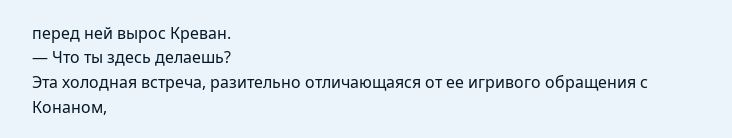перед ней вырос Креван.
— Что ты здесь делаешь?
Эта холодная встреча, разительно отличающаяся от ее игривого обращения с Конаном,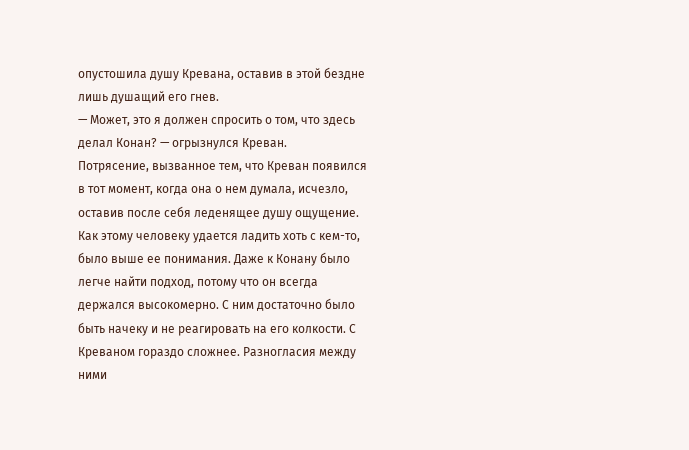опустошила душу Кревана, оставив в этой бездне лишь душащий его гнев.
— Может, это я должен спросить о том, что здесь делал Конан? — огрызнулся Креван.
Потрясение, вызванное тем, что Креван появился в тот момент, когда она о нем думала, исчезло, оставив после себя леденящее душу ощущение. Как этому человеку удается ладить хоть с кем-то, было выше ее понимания. Даже к Конану было легче найти подход, потому что он всегда держался высокомерно. С ним достаточно было быть начеку и не реагировать на его колкости. С Креваном гораздо сложнее. Разногласия между ними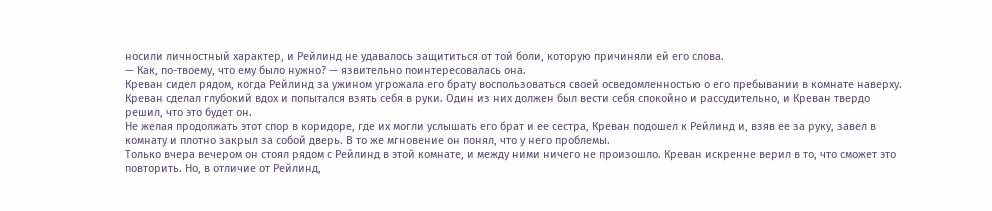носили личностный характер, и Рейлинд не удавалось защититься от той боли, которую причиняли ей его слова.
— Как, по-твоему, что ему было нужно? — язвительно поинтересовалась она.
Креван сидел рядом, когда Рейлинд за ужином угрожала его брату воспользоваться своей осведомленностью о его пребывании в комнате наверху.
Креван сделал глубокий вдох и попытался взять себя в руки. Один из них должен был вести себя спокойно и рассудительно, и Креван твердо решил, что это будет он.
Не желая продолжать этот спор в коридоре, где их могли услышать его брат и ее сестра, Креван подошел к Рейлинд и, взяв ее за руку, завел в комнату и плотно закрыл за собой дверь. В то же мгновение он понял, что у него проблемы.
Только вчера вечером он стоял рядом с Рейлинд в этой комнате, и между ними ничего не произошло. Креван искренне верил в то, что сможет это повторить. Но, в отличие от Рейлинд,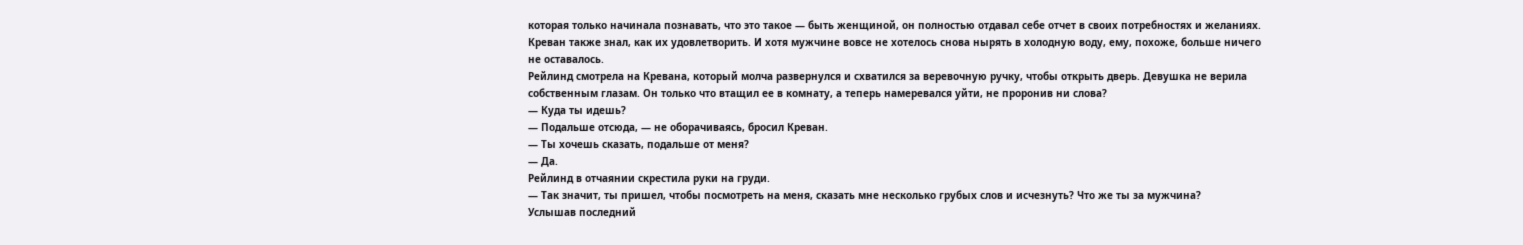которая только начинала познавать, что это такое — быть женщиной, он полностью отдавал себе отчет в своих потребностях и желаниях. Креван также знал, как их удовлетворить. И хотя мужчине вовсе не хотелось снова нырять в холодную воду, ему, похоже, больше ничего не оставалось.
Рейлинд смотрела на Кревана, который молча развернулся и схватился за веревочную ручку, чтобы открыть дверь. Девушка не верила собственным глазам. Он только что втащил ее в комнату, а теперь намеревался уйти, не проронив ни слова?
— Куда ты идешь?
— Подальше отсюда, — не оборачиваясь, бросил Креван.
— Ты хочешь сказать, подальше от меня?
— Да.
Рейлинд в отчаянии скрестила руки на груди.
— Так значит, ты пришел, чтобы посмотреть на меня, сказать мне несколько грубых слов и исчезнуть? Что же ты за мужчина?
Услышав последний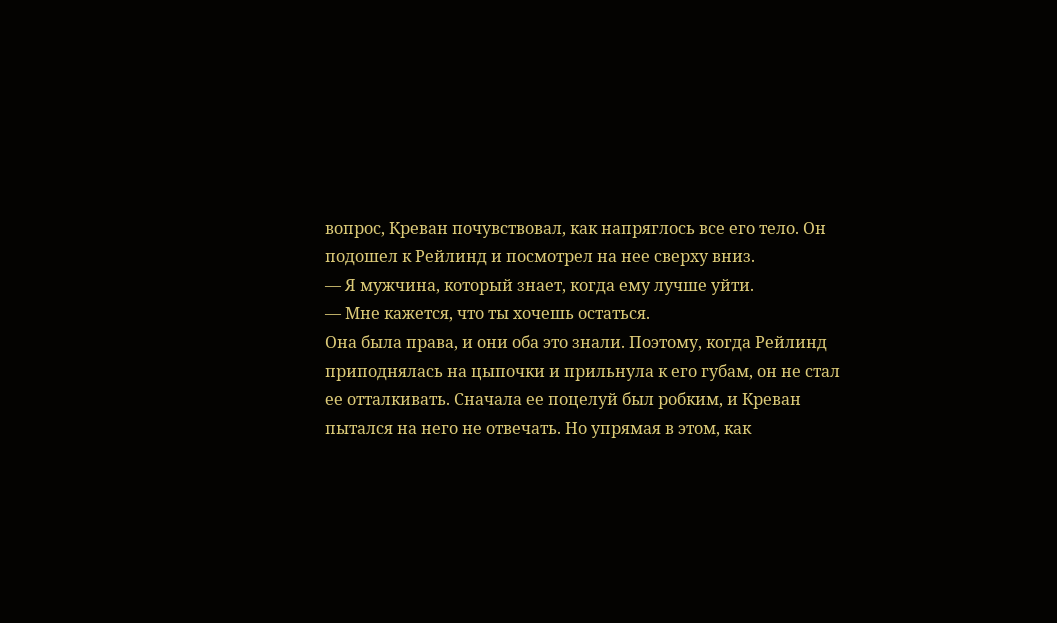вопрос, Креван почувствовал, как напряглось все его тело. Он подошел к Рейлинд и посмотрел на нее сверху вниз.
— Я мужчина, который знает, когда ему лучше уйти.
— Мне кажется, что ты хочешь остаться.
Она была права, и они оба это знали. Поэтому, когда Рейлинд приподнялась на цыпочки и прильнула к его губам, он не стал ее отталкивать. Сначала ее поцелуй был робким, и Креван пытался на него не отвечать. Но упрямая в этом, как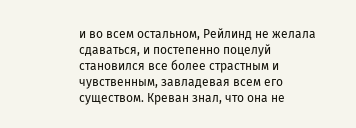и во всем остальном, Рейлинд не желала сдаваться, и постепенно поцелуй становился все более страстным и чувственным, завладевая всем его существом. Креван знал, что она не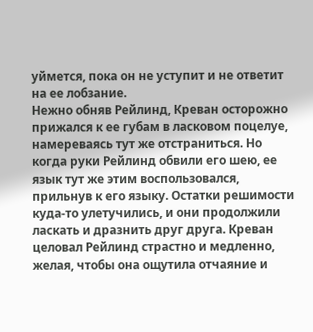уймется, пока он не уступит и не ответит на ее лобзание.
Нежно обняв Рейлинд, Креван осторожно прижался к ее губам в ласковом поцелуе, намереваясь тут же отстраниться. Но когда руки Рейлинд обвили его шею, ее язык тут же этим воспользовался, прильнув к его языку. Остатки решимости куда-то улетучились, и они продолжили ласкать и дразнить друг друга. Креван целовал Рейлинд страстно и медленно, желая, чтобы она ощутила отчаяние и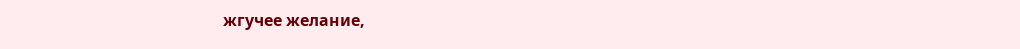жгучее желание,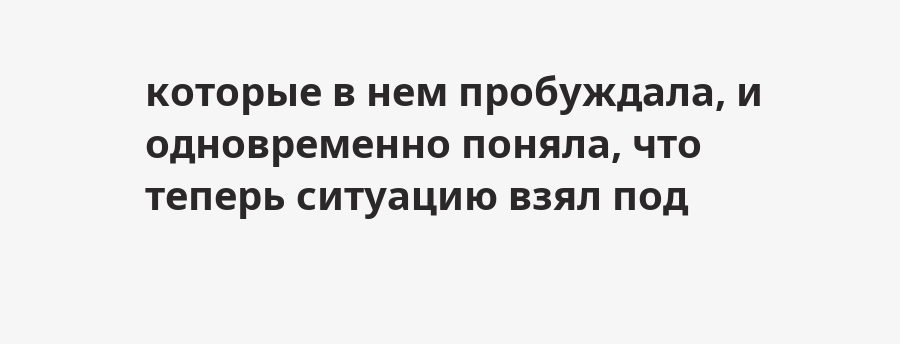которые в нем пробуждала, и одновременно поняла, что теперь ситуацию взял под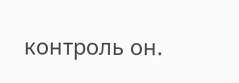контроль он.